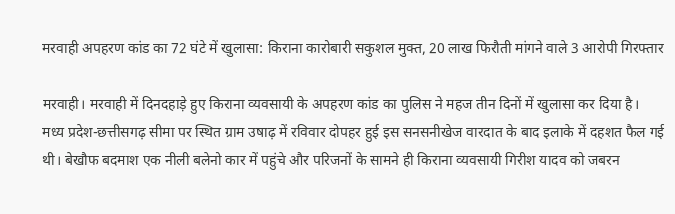मरवाही अपहरण कांड का 72 घंटे में खुलासा: किराना कारोबारी सकुशल मुक्त, 20 लाख फिरौती मांगने वाले 3 आरोपी गिरफ्तार

मरवाही। मरवाही में दिनदहाड़े हुए किराना व्यवसायी के अपहरण कांड का पुलिस ने महज तीन दिनों में खुलासा कर दिया है। मध्य प्रदेश-छत्तीसगढ़ सीमा पर स्थित ग्राम उषाढ़ में रविवार दोपहर हुई इस सनसनीखेज वारदात के बाद इलाके में दहशत फैल गई थी। बेखौफ बदमाश एक नीली बलेनो कार में पहुंचे और परिजनों के सामने ही किराना व्यवसायी गिरीश यादव को जबरन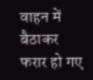वाहन में बैठाकर फरार हो गए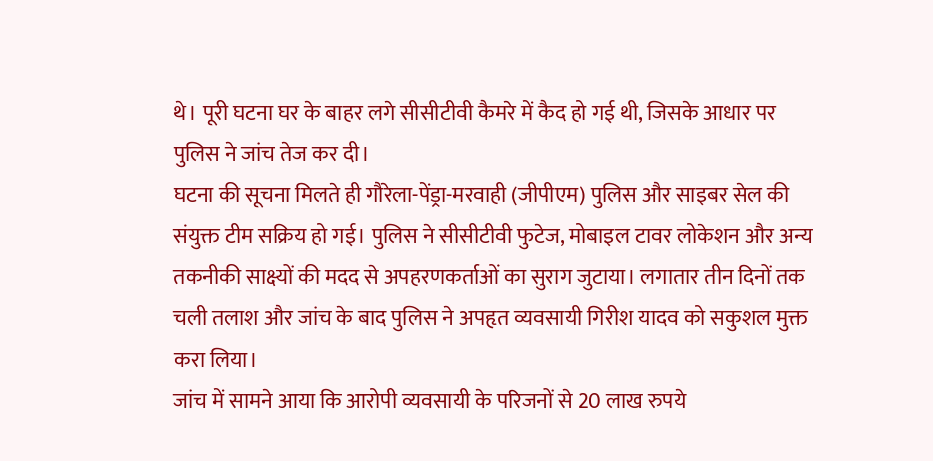थे। पूरी घटना घर के बाहर लगे सीसीटीवी कैमरे में कैद हो गई थी, जिसके आधार पर पुलिस ने जांच तेज कर दी।
घटना की सूचना मिलते ही गौरेला-पेंड्रा-मरवाही (जीपीएम) पुलिस और साइबर सेल की संयुक्त टीम सक्रिय हो गई। पुलिस ने सीसीटीवी फुटेज, मोबाइल टावर लोकेशन और अन्य तकनीकी साक्ष्यों की मदद से अपहरणकर्ताओं का सुराग जुटाया। लगातार तीन दिनों तक चली तलाश और जांच के बाद पुलिस ने अपहृत व्यवसायी गिरीश यादव को सकुशल मुक्त करा लिया।
जांच में सामने आया कि आरोपी व्यवसायी के परिजनों से 20 लाख रुपये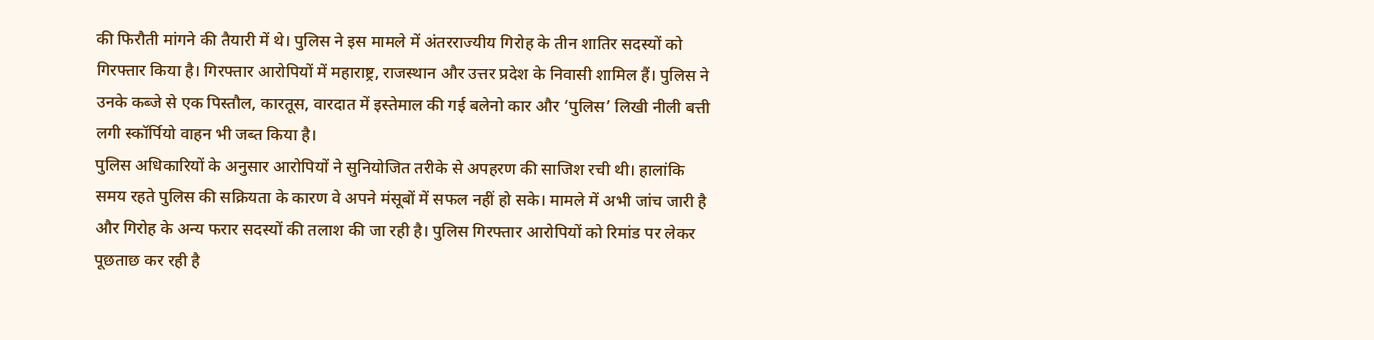की फिरौती मांगने की तैयारी में थे। पुलिस ने इस मामले में अंतरराज्यीय गिरोह के तीन शातिर सदस्यों को गिरफ्तार किया है। गिरफ्तार आरोपियों में महाराष्ट्र, राजस्थान और उत्तर प्रदेश के निवासी शामिल हैं। पुलिस ने उनके कब्जे से एक पिस्तौल, कारतूस, वारदात में इस्तेमाल की गई बलेनो कार और ‘पुलिस’ लिखी नीली बत्ती लगी स्कॉर्पियो वाहन भी जब्त किया है।
पुलिस अधिकारियों के अनुसार आरोपियों ने सुनियोजित तरीके से अपहरण की साजिश रची थी। हालांकि समय रहते पुलिस की सक्रियता के कारण वे अपने मंसूबों में सफल नहीं हो सके। मामले में अभी जांच जारी है और गिरोह के अन्य फरार सदस्यों की तलाश की जा रही है। पुलिस गिरफ्तार आरोपियों को रिमांड पर लेकर पूछताछ कर रही है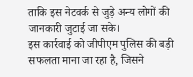ताकि इस नेटवर्क से जुड़े अन्य लोगों की जानकारी जुटाई जा सके।
इस कार्रवाई को जीपीएम पुलिस की बड़ी सफलता माना जा रहा है, जिसने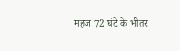महज 72 घंटे के भीतर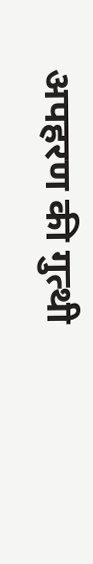अपहरण की गुत्थी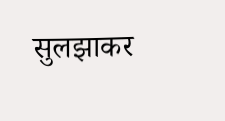सुलझाकर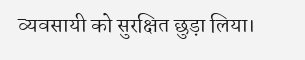व्यवसायी को सुरक्षित छुड़ा लिया।